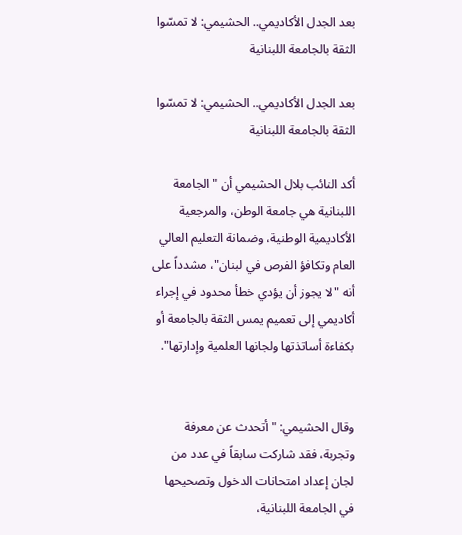بعد الجدل الأكاديمي.. الحشيمي: لا تمسّوا الثقة بالجامعة اللبنانية

بعد الجدل الأكاديمي.. الحشيمي: لا تمسّوا الثقة بالجامعة اللبنانية

أكد النائب بلال الحشيمي أن "الجامعة اللبنانية هي جامعة الوطن، والمرجعية الأكاديمية الوطنية، وضمانة التعليم العالي العام وتكافؤ الفرص في لبنان"، مشدداً على أنه "لا يجوز أن يؤدي خطأ محدود في إجراء أكاديمي إلى تعميم يمس الثقة بالجامعة أو بكفاءة أساتذتها ولجانها العلمية وإدارتها".


وقال الحشيمي: "أتحدث عن معرفة وتجربة، فقد شاركت سابقاً في عدد من لجان إعداد امتحانات الدخول وتصحيحها في الجامعة اللبنانية،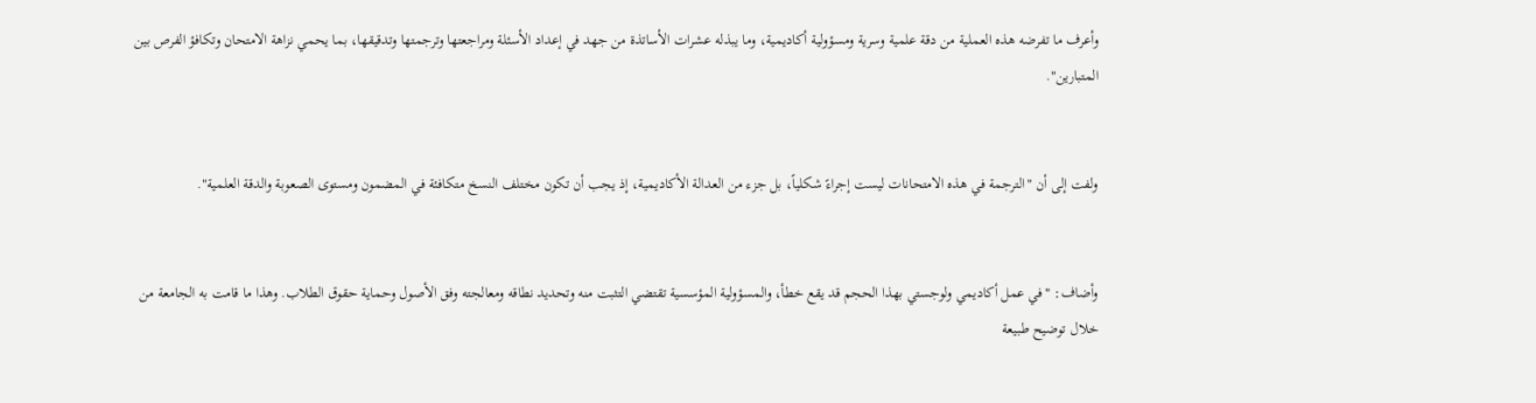وأعرف ما تفرضه هذه العملية من دقة علمية وسرية ومسؤولية أكاديمية، وما يبذله عشرات الأساتذة من جهد في إعداد الأسئلة ومراجعتها وترجمتها وتدقيقها، بما يحمي نزاهة الامتحان وتكافؤ الفرص بين المتبارين".


ولفت إلى أن "الترجمة في هذه الامتحانات ليست إجراءً شكلياً، بل جزء من العدالة الأكاديمية، إذ يجب أن تكون مختلف النسخ متكافئة في المضمون ومستوى الصعوبة والدقة العلمية".


وأضاف: "في عمل أكاديمي ولوجستي بهذا الحجم قد يقع خطأ، والمسؤولية المؤسسية تقتضي التثبت منه وتحديد نطاقه ومعالجته وفق الأصول وحماية حقوق الطلاب. وهذا ما قامت به الجامعة من خلال توضيح طبيعة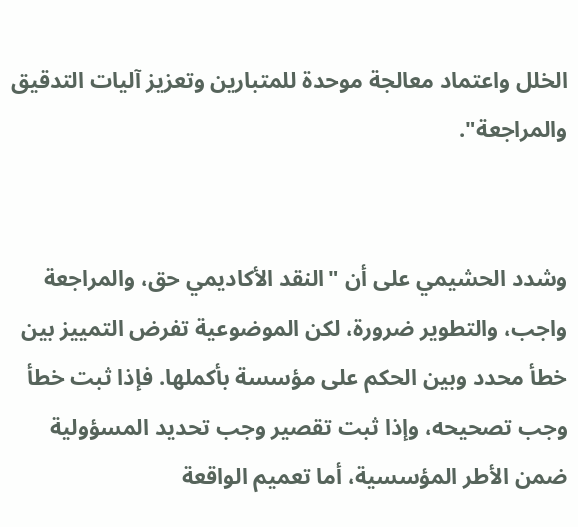الخلل واعتماد معالجة موحدة للمتبارين وتعزيز آليات التدقيق والمراجعة".


وشدد الحشيمي على أن "النقد الأكاديمي حق، والمراجعة واجب، والتطوير ضرورة، لكن الموضوعية تفرض التمييز بين خطأ محدد وبين الحكم على مؤسسة بأكملها. فإذا ثبت خطأ وجب تصحيحه، وإذا ثبت تقصير وجب تحديد المسؤولية ضمن الأطر المؤسسية، أما تعميم الواقعة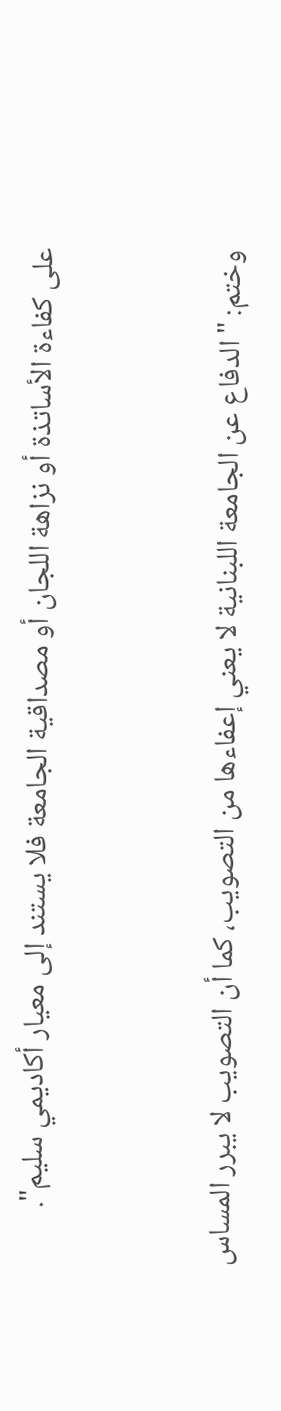على كفاءة الأساتذة أو نزاهة اللجان أو مصداقية الجامعة فلا يستند إلى معيار أكاديمي سليم".


وختم: "الدفاع عن الجامعة اللبنانية لا يعني إعفاءها من التصويب، كما أن التصويب لا يبرر المساس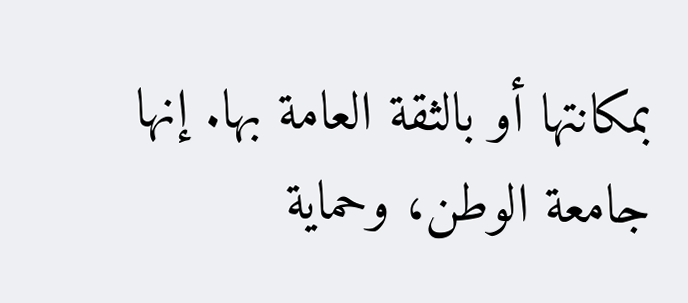بمكانتها أو بالثقة العامة بها. إنها جامعة الوطن، وحماية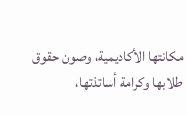مكانتها الأكاديمية، وصون حقوق طلابها وكرامة أساتذتها،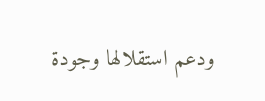ودعم استقلالها وجودة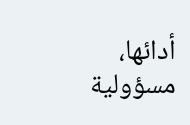أدائها، مسؤولية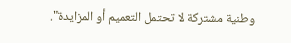وطنية مشتركة لا تحتمل التعميم أو المزايدة".